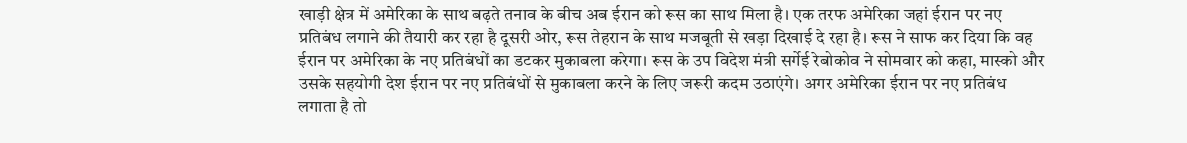खाड़ी क्षेत्र में अमेरिका के साथ बढ़ते तनाव के बीच अब ईरान को रूस का साथ मिला है। एक तरफ अमेरिका जहां ईरान पर नए प्रतिबंध लगाने की तैयारी कर रहा है दूसरी ओर, रूस तेहरान के साथ मजबूती से खड़ा दिखाई दे रहा है। रूस ने साफ कर दिया कि वह ईरान पर अमेरिका के नए प्रतिबंधों का डटकर मुकाबला करेगा। रूस के उप विदेश मंत्री सर्गेई रेबोकोव ने सोमवार को कहा, मास्को और उसके सहयोगी देश ईरान पर नए प्रतिबंधों से मुकाबला करने के लिए जरूरी कदम उठाएंगे। अगर अमेरिका ईरान पर नए प्रतिबंध लगाता है तो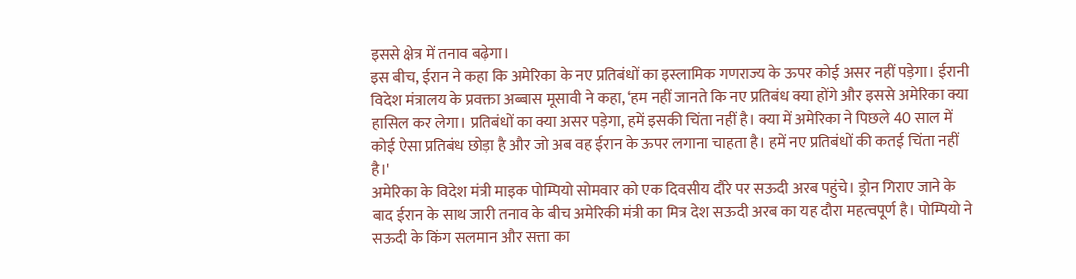इससे क्षेत्र में तनाव बढ़ेगा।
इस बीच, ईरान ने कहा कि अमेरिका के नए प्रतिबंधों का इस्लामिक गणराज्य के ऊपर कोई असर नहीं पड़ेगा। ईरानी विदेश मंत्रालय के प्रवक्ता अब्बास मूसावी ने कहा, ‘हम नहीं जानते कि नए प्रतिबंध क्या होंगे और इससे अमेरिका क्या हासिल कर लेगा। प्रतिबंधों का क्या असर पड़ेगा, हमें इसकी चिंता नहीं है। क्या में अमेरिका ने पिछले 40 साल में कोई ऐसा प्रतिबंध छोड़ा है और जो अब वह ईरान के ऊपर लगाना चाहता है। हमें नए प्रतिबंधों की कतई चिंता नहीं है।'
अमेरिका के विदेश मंत्री माइक पोम्पियो सोमवार को एक दिवसीय दौरे पर सऊदी अरब पहुंचे। ड्रोन गिराए जाने के बाद ईरान के साथ जारी तनाव के बीच अमेरिकी मंत्री का मित्र देश सऊदी अरब का यह दौरा महत्वपूर्ण है। पोम्पियो ने सऊदी के किंग सलमान और सत्ता का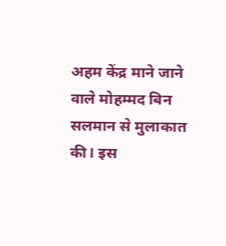अहम केंद्र माने जाने वाले मोहम्मद बिन सलमान से मुलाकात की। इस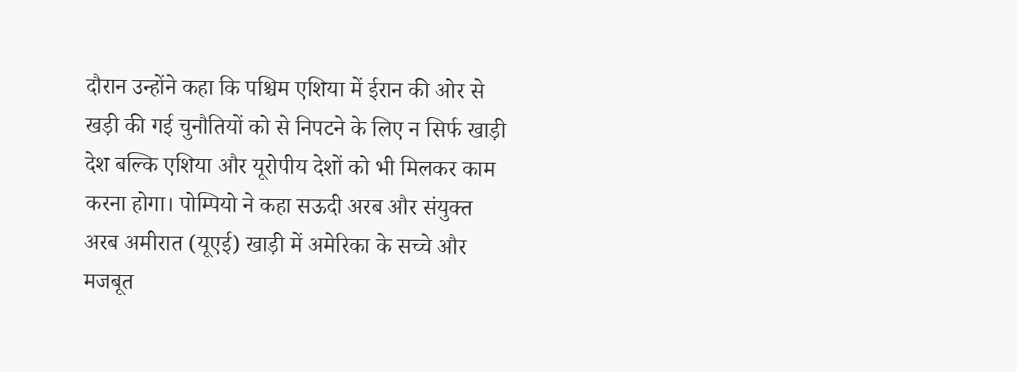दौरान उन्होंने कहा कि पश्चिम एशिया में ईरान की ओर से खड़ी की गई चुनौतियों को से निपटने के लिए न सिर्फ खाड़ी देश बल्कि एशिया और यूरोपीय देशों को भी मिलकर काम करना होगा। पोम्पियो ने कहा सऊदी अरब और संयुक्त अरब अमीरात (यूएई) खाड़ी में अमेरिका के सच्चे और मजबूत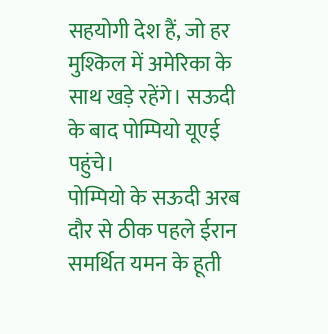सहयोगी देश हैं, जो हर मुश्किल में अमेरिका के साथ खड़े रहेंगे। सऊदी के बाद पोम्पियो यूएई पहुंचे।
पोम्पियो के सऊदी अरब दौर से ठीक पहले ईरान समर्थित यमन के हूती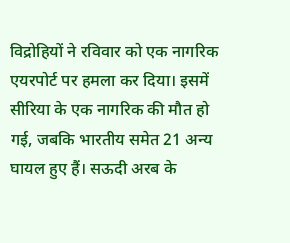विद्रोहियों ने रविवार को एक नागरिक एयरपोर्ट पर हमला कर दिया। इसमें सीरिया के एक नागरिक की मौत हो गई, जबकि भारतीय समेत 21 अन्य घायल हुए हैं। सऊदी अरब के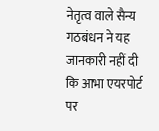नेतृत्व वाले सैन्य गठबंधन ने यह जानकारी नहीं दी कि आभा एयरपोर्ट पर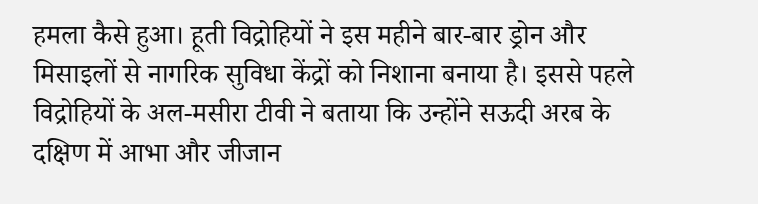हमला कैसे हुआ। हूती विद्रोहियों ने इस महीने बार-बार ड्रोन और मिसाइलों से नागरिक सुविधा केंद्रों को निशाना बनाया है। इससे पहले विद्रोहियों के अल-मसीरा टीवी ने बताया कि उन्होंने सऊदी अरब के दक्षिण में आभा और जीजान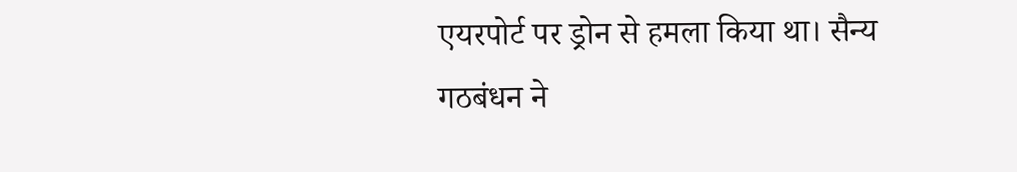एयरपोर्ट पर ड्रोन से हमला किया था। सैन्य गठबंधन ने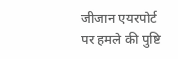जीजान एयरपोर्ट पर हमले की पुष्टि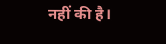नहीं की है।